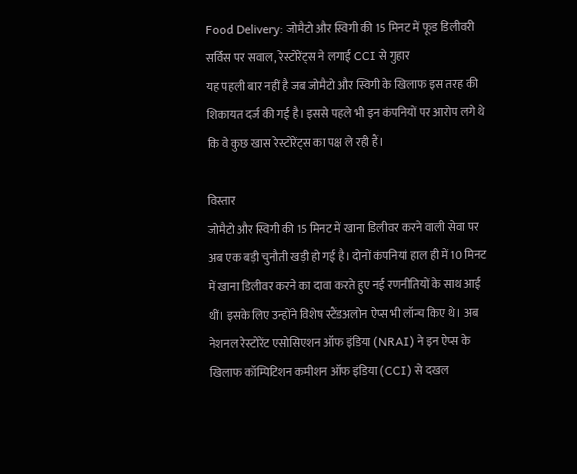Food Delivery: जोमैटो और स्विगी की 15 मिनट में फूड डिलीवरी सर्विस पर सवाल, रेस्टोरेंट्स ने लगाई CCI से गुहार
यह पहली बार नहीं है जब जोमैटो और स्विगी के खिलाफ इस तरह की शिकायत दर्ज की गई है। इससे पहले भी इन कंपनियों पर आरोप लगे थे कि वे कुछ खास रेस्टोरेंट्स का पक्ष ले रही हैं।

विस्तार
जोमैटो और स्विगी की 15 मिनट में खाना डिलीवर करने वाली सेवा पर अब एक बड़ी चुनौती खड़ी हो गई है। दोनों कंपनियां हाल ही में 10 मिनट में खाना डिलीवर करने का दावा करते हुए नई रणनीतियों के साथ आई थीं। इसके लिए उन्होंने विशेष स्टैंडअलोन ऐप्स भी लॉन्च किए थे। अब नेशनल रेस्टोरेंट एसोसिएशन ऑफ इंडिया (NRAI) ने इन ऐप्स के खिलाफ कॉम्पिटिशन कमीशन ऑफ इंडिया (CCI) से दखल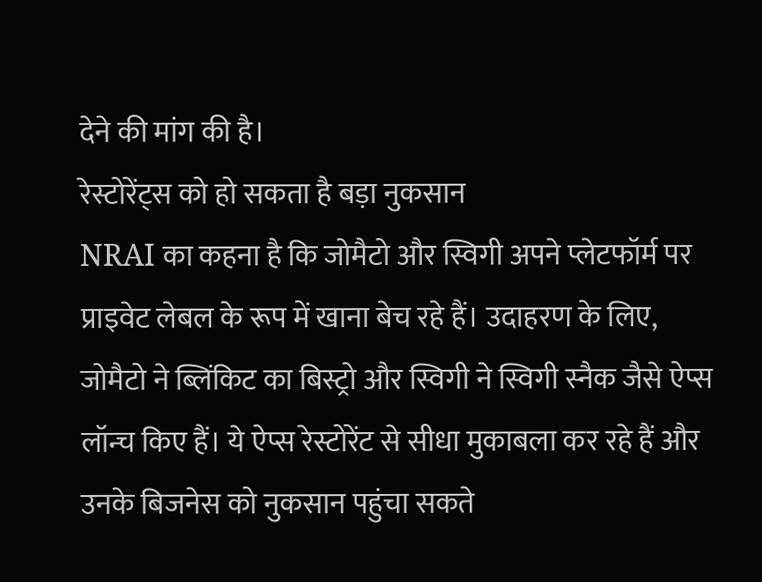देने की मांग की है।
रेस्टोरेंट्स को हो सकता है बड़ा नुकसान
NRAI का कहना है कि जोमैटो और स्विगी अपने प्लेटफॉर्म पर प्राइवेट लेबल के रूप में खाना बेच रहे हैं। उदाहरण के लिए, जोमैटो ने ब्लिंकिट का बिस्ट्रो और स्विगी ने स्विगी स्नैक जैसे ऐप्स लॉन्च किए हैं। ये ऐप्स रेस्टोरेंट से सीधा मुकाबला कर रहे हैं और उनके बिजनेस को नुकसान पहुंचा सकते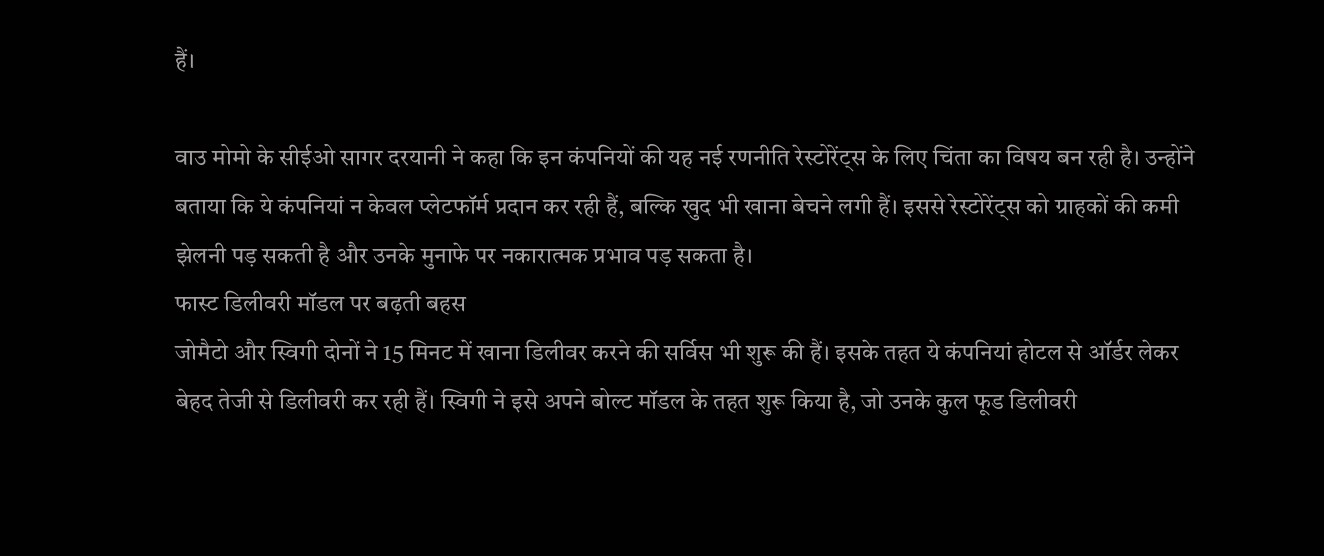हैं।

वाउ मोमो के सीईओ सागर दरयानी ने कहा कि इन कंपनियों की यह नई रणनीति रेस्टोरेंट्स के लिए चिंता का विषय बन रही है। उन्होंने बताया कि ये कंपनियां न केवल प्लेटफॉर्म प्रदान कर रही हैं, बल्कि खुद भी खाना बेचने लगी हैं। इससे रेस्टोरेंट्स को ग्राहकों की कमी झेलनी पड़ सकती है और उनके मुनाफे पर नकारात्मक प्रभाव पड़ सकता है।
फास्ट डिलीवरी मॉडल पर बढ़ती बहस
जोमैटो और स्विगी दोनों ने 15 मिनट में खाना डिलीवर करने की सर्विस भी शुरू की हैं। इसके तहत ये कंपनियां होटल से ऑर्डर लेकर बेहद तेजी से डिलीवरी कर रही हैं। स्विगी ने इसे अपने बोल्ट मॉडल के तहत शुरू किया है, जो उनके कुल फूड डिलीवरी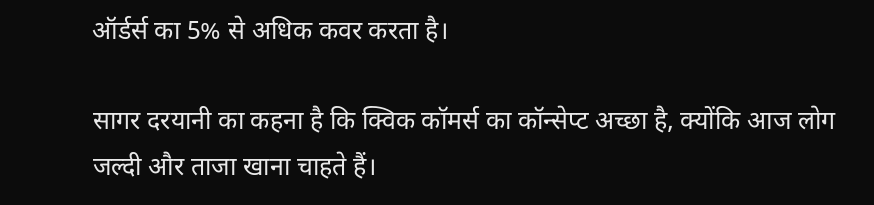ऑर्डर्स का 5% से अधिक कवर करता है।

सागर दरयानी का कहना है कि क्विक कॉमर्स का कॉन्सेप्ट अच्छा है, क्योंकि आज लोग जल्दी और ताजा खाना चाहते हैं।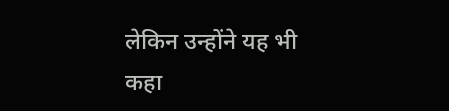लेकिन उन्होंने यह भी कहा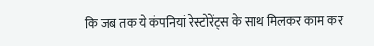कि जब तक ये कंपनियां रेस्टोरेंट्स के साथ मिलकर काम कर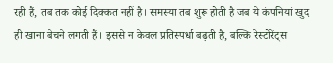रही हैं, तब तक कोई दिक्कत नहीं है। समस्या तब शुरू होती है जब ये कंपनियां खुद ही खाना बेचने लगती हैं। इससे न केवल प्रतिस्पर्धा बढ़ती है, बल्कि रेस्टोरेंट्स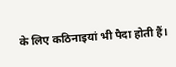के लिए कठिनाइयां भी पैदा होती हैं।